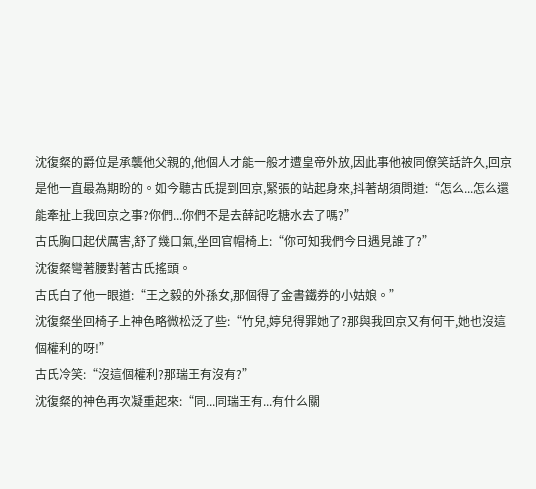沈復粲的爵位是承襲他父親的,他個人才能一般才遭皇帝外放,因此事他被同僚笑話許久,回京是他一直最為期盼的。如今聽古氏提到回京,緊張的站起身來,抖著胡須問道:“怎么...怎么還能牽扯上我回京之事?你們...你們不是去薛記吃糖水去了嗎?”
古氏胸口起伏厲害,舒了幾口氣,坐回官帽椅上:“你可知我們今日遇見誰了?”
沈復粲彎著腰對著古氏搖頭。
古氏白了他一眼道:“王之毅的外孫女,那個得了金書鐵券的小姑娘。”
沈復粲坐回椅子上神色略微松泛了些:“竹兒,婷兒得罪她了?那與我回京又有何干,她也沒這個權利的呀!”
古氏冷笑:“沒這個權利?那瑞王有沒有?”
沈復粲的神色再次凝重起來:“同...同瑞王有...有什么關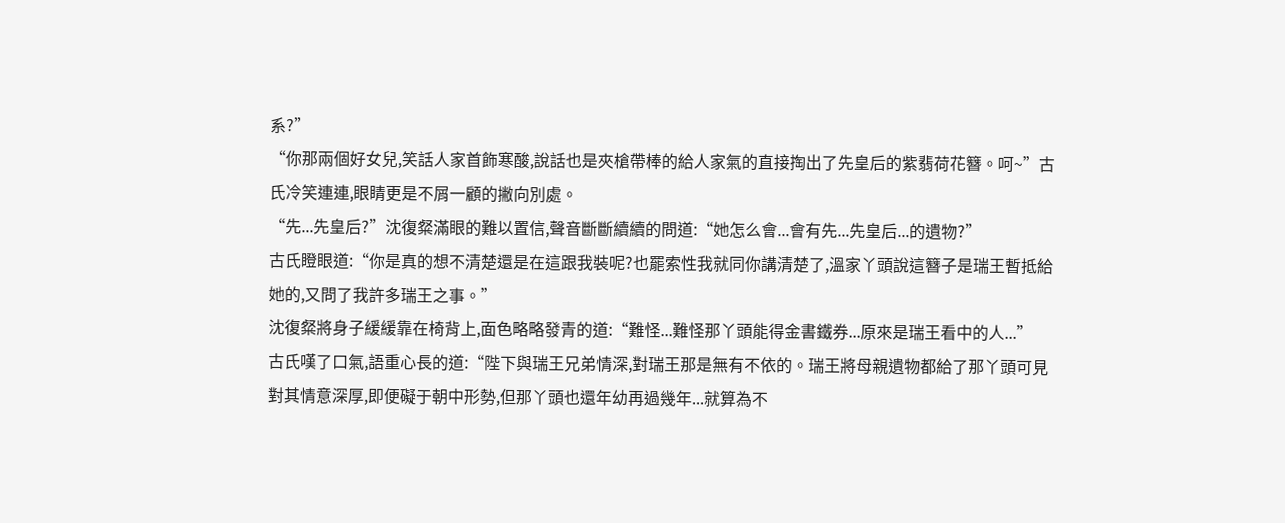系?”
“你那兩個好女兒,笑話人家首飾寒酸,說話也是夾槍帶棒的給人家氣的直接掏出了先皇后的紫翡荷花簪。呵~”古氏冷笑連連,眼睛更是不屑一顧的撇向別處。
“先...先皇后?”沈復粲滿眼的難以置信,聲音斷斷續續的問道:“她怎么會...會有先...先皇后...的遺物?”
古氏瞪眼道:“你是真的想不清楚還是在這跟我裝呢?也罷索性我就同你講清楚了,溫家丫頭說這簪子是瑞王暫抵給她的,又問了我許多瑞王之事。”
沈復粲將身子緩緩靠在椅背上,面色略略發青的道:“難怪...難怪那丫頭能得金書鐵券...原來是瑞王看中的人...”
古氏嘆了口氣,語重心長的道:“陛下與瑞王兄弟情深,對瑞王那是無有不依的。瑞王將母親遺物都給了那丫頭可見對其情意深厚,即便礙于朝中形勢,但那丫頭也還年幼再過幾年...就算為不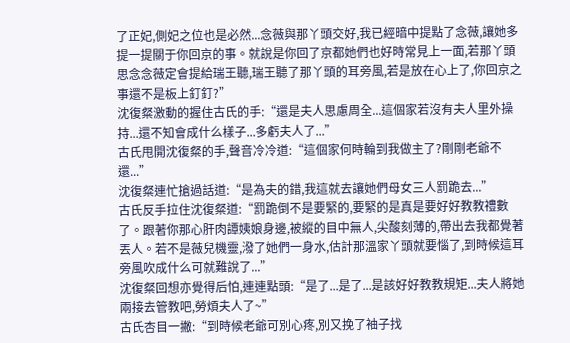了正妃,側妃之位也是必然...念薇與那丫頭交好,我已經暗中提點了念薇,讓她多提一提關于你回京的事。就說是你回了京都她們也好時常見上一面,若那丫頭思念念薇定會提給瑞王聽,瑞王聽了那丫頭的耳旁風,若是放在心上了,你回京之事還不是板上釘釘?”
沈復粲激動的握住古氏的手:“還是夫人思慮周全...這個家若沒有夫人里外操持...還不知會成什么樣子...多虧夫人了...”
古氏甩開沈復粲的手,聲音冷冷道:“這個家何時輪到我做主了?剛剛老爺不還...”
沈復粲連忙搶過話道:“是為夫的錯,我這就去讓她們母女三人罰跪去...”
古氏反手拉住沈復粲道:“罰跪倒不是要緊的,要緊的是真是要好好教教禮數了。跟著你那心肝肉譚姨娘身邊,被縱的目中無人,尖酸刻薄的,帶出去我都覺著丟人。若不是薇兒機靈,潑了她們一身水,估計那溫家丫頭就要惱了,到時候這耳旁風吹成什么可就難說了...”
沈復粲回想亦覺得后怕,連連點頭:“是了...是了...是該好好教教規矩...夫人將她兩接去管教吧,勞煩夫人了~”
古氏杏目一撇:“到時候老爺可別心疼,別又挽了袖子找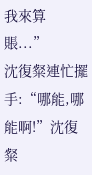我來算賬...”
沈復粲連忙擺手:“哪能,哪能啊!”沈復粲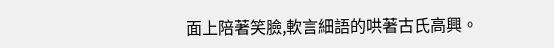面上陪著笑臉,軟言細語的哄著古氏高興。